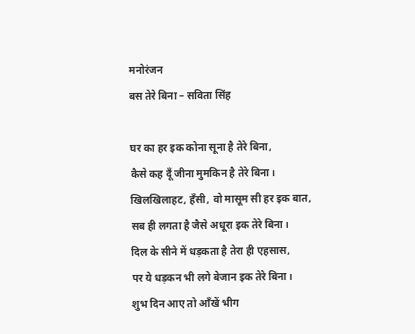मनोरंजन
बस तेरे बिना – सविता सिंह

घर का हर इक कोना सूना है तेरे बिना,
कैसे कह दूँ जीना मुमकिन है तेरे बिना।
खिलखिलाहट, हँसी, वो मासूम सी हर इक बात,
सब ही लगता है जैसे अधूरा इक तेरे बिना।
दिल के सीने में धड़कता है तेरा ही एहसास,
पर ये धड़कन भी लगे बेजान इक तेरे बिना।
शुभ दिन आए तो आँखें भीग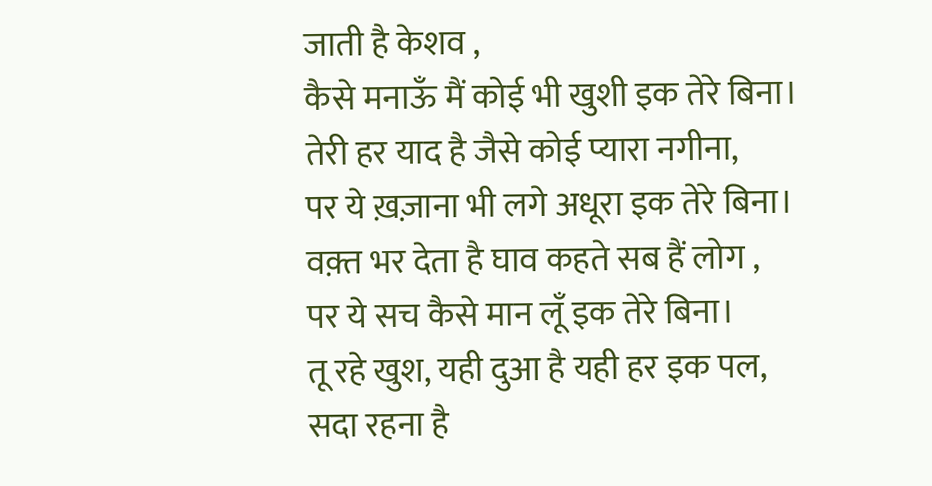जाती है केशव ,
कैसे मनाऊँ मैं कोई भी खुशी इक तेरे बिना।
तेरी हर याद है जैसे कोई प्यारा नगीना,
पर ये ख़ज़ाना भी लगे अधूरा इक तेरे बिना।
वक़्त भर देता है घाव कहते सब हैं लोग ,
पर ये सच कैसे मान लूँ इक तेरे बिना।
तू रहे खुश, यही दुआ है यही हर इक पल,
सदा रहना है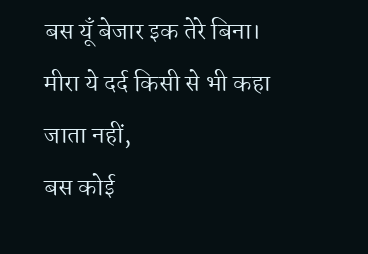बस यूँ बेजार इक तेरे बिना।
मीरा ये दर्द किसी से भी कहा जाता नहीं,
बस कोई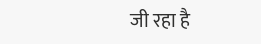जी रहा है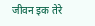जीवन इक तेरे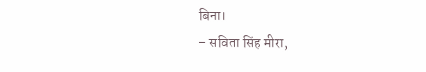बिना।
– सविता सिंह मीरा,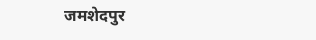जमशेदपुर